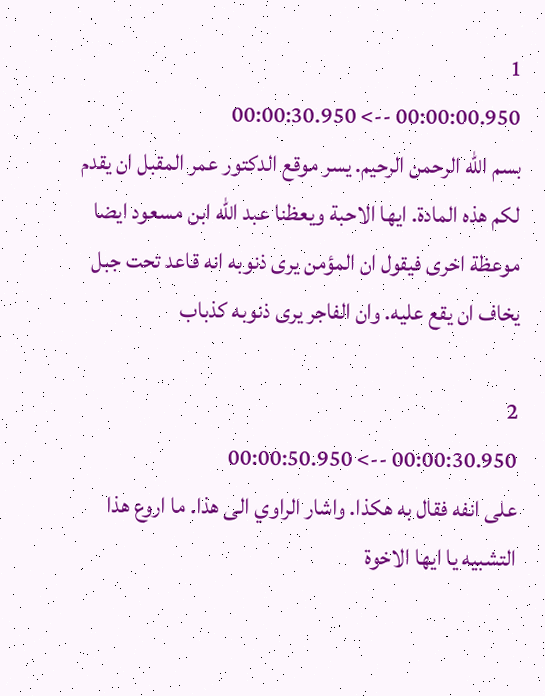1
00:00:00.950 --> 00:00:30.950
بسم الله الرحمن الرحيم. يسر موقع الدكتور عمر المقبل ان يقدم لكم هذه المادة. ايها الاحبة ويعظنا عبد الله ابن مسعود ايضا موعظة اخرى فيقول ان المؤمن يرى ذنوبه انه قاعد تحت جبل يخاف ان يقع عليه. وان الفاجر يرى ذنوبه كذباب

2
00:00:30.950 --> 00:00:50.950
على انفه فقال به هكذا. واشار الراوي الى هذا. ما اروع هذا التشبيه يا ايها الاخوة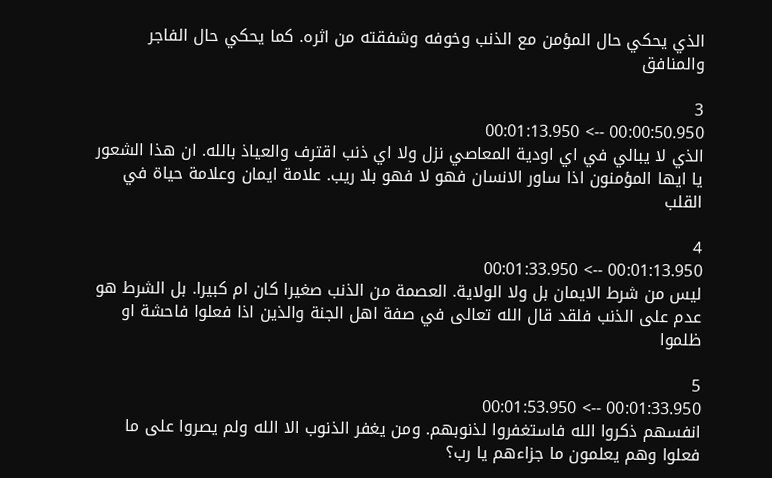الذي يحكي حال المؤمن مع الذنب وخوفه وشفقته من اثره. كما يحكي حال الفاجر والمنافق

3
00:00:50.950 --> 00:01:13.950
الذي لا يبالي في اي اودية المعاصي نزل ولا اي ذنب اقترف والعياذ بالله. ان هذا الشعور يا ايها المؤمنون اذا ساور الانسان فهو لا فهو بلا ريب. علامة ايمان وعلامة حياة في القلب

4
00:01:13.950 --> 00:01:33.950
ليس من شرط الايمان بل ولا الولاية. العصمة من الذنب صغيرا كان ام كبيرا. بل الشرط هو عدم على الذنب فلقد قال الله تعالى في صفة اهل الجنة والذين اذا فعلوا فاحشة او ظلموا

5
00:01:33.950 --> 00:01:53.950
انفسهم ذكروا الله فاستغفروا لذنوبهم. ومن يغفر الذنوب الا الله ولم يصروا على ما فعلوا وهم يعلمون ما جزاءهم يا رب؟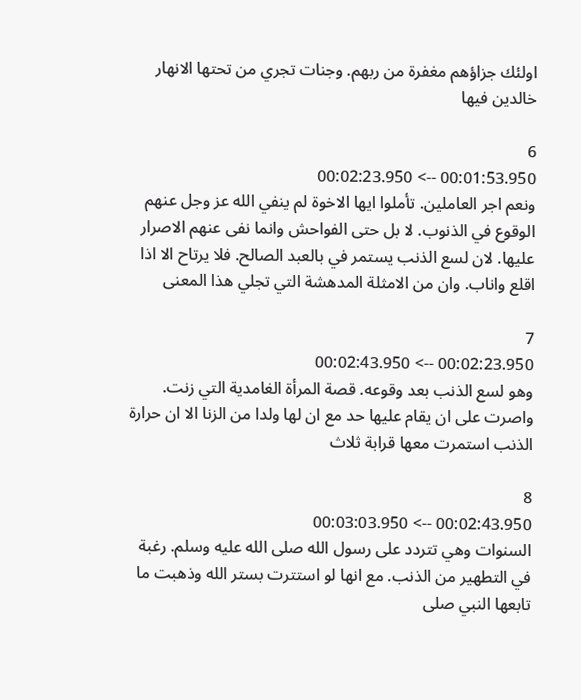اولئك جزاؤهم مغفرة من ربهم. وجنات تجري من تحتها الانهار خالدين فيها

6
00:01:53.950 --> 00:02:23.950
ونعم اجر العاملين. تأملوا ايها الاخوة لم ينفي الله عز وجل عنهم الوقوع في الذنوب. لا بل حتى الفواحش وانما نفى عنهم الاصرار عليها. لان لسع الذنب يستمر في بالعبد الصالح. فلا يرتاح الا اذا اقلع واناب. وان من الامثلة المدهشة التي تجلي هذا المعنى

7
00:02:23.950 --> 00:02:43.950
وهو لسع الذنب بعد وقوعه. قصة المرأة الغامدية التي زنت. واصرت على ان يقام عليها حد مع ان لها ولدا من الزنا الا ان حرارة الذنب استمرت معها قرابة ثلاث

8
00:02:43.950 --> 00:03:03.950
السنوات وهي تتردد على رسول الله صلى الله عليه وسلم. رغبة في التطهير من الذنب. مع انها لو استترت بستر الله وذهبت ما تابعها النبي صلى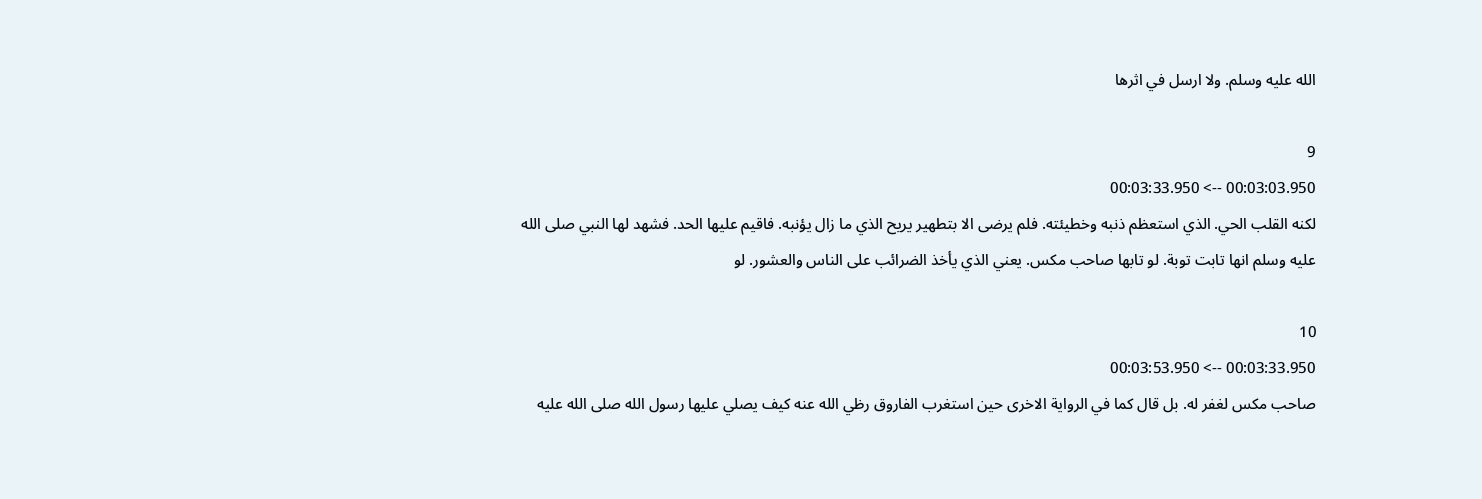الله عليه وسلم. ولا ارسل في اثرها

9
00:03:03.950 --> 00:03:33.950
لكنه القلب الحي. الذي استعظم ذنبه وخطيئته. فلم يرضى الا بتطهير يريح الذي ما زال يؤنبه. فاقيم عليها الحد. فشهد لها النبي صلى الله عليه وسلم انها تابت توبة. لو تابها صاحب مكس. يعني الذي يأخذ الضرائب على الناس والعشور. لو

10
00:03:33.950 --> 00:03:53.950
صاحب مكس لغفر له. بل قال كما في الرواية الاخرى حين استغرب الفاروق رظي الله عنه كيف يصلي عليها رسول الله صلى الله عليه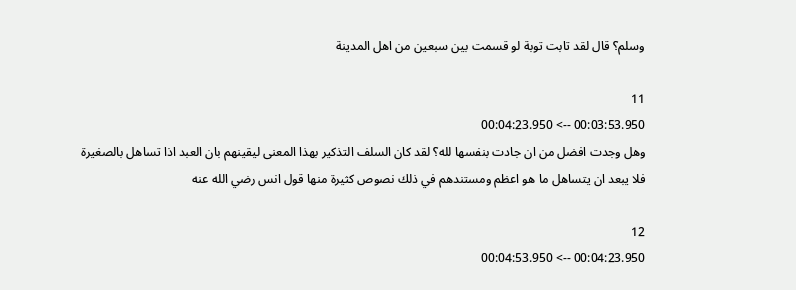وسلم؟ قال لقد تابت توبة لو قسمت بين سبعين من اهل المدينة

11
00:03:53.950 --> 00:04:23.950
وهل وجدت افضل من ان جادت بنفسها لله؟ لقد كان السلف التذكير بهذا المعنى ليقينهم بان العبد اذا تساهل بالصغيرة فلا يبعد ان يتساهل ما هو اعظم ومستندهم في ذلك نصوص كثيرة منها قول انس رضي الله عنه

12
00:04:23.950 --> 00:04:53.950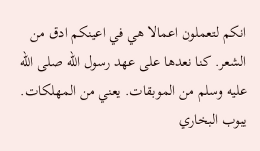انكم لتعملون اعمالا هي في اعينكم ادق من الشعر. كنا نعدها على عهد رسول الله صلى الله عليه وسلم من الموبقات. يعني من المهلكات. يبوب البخاري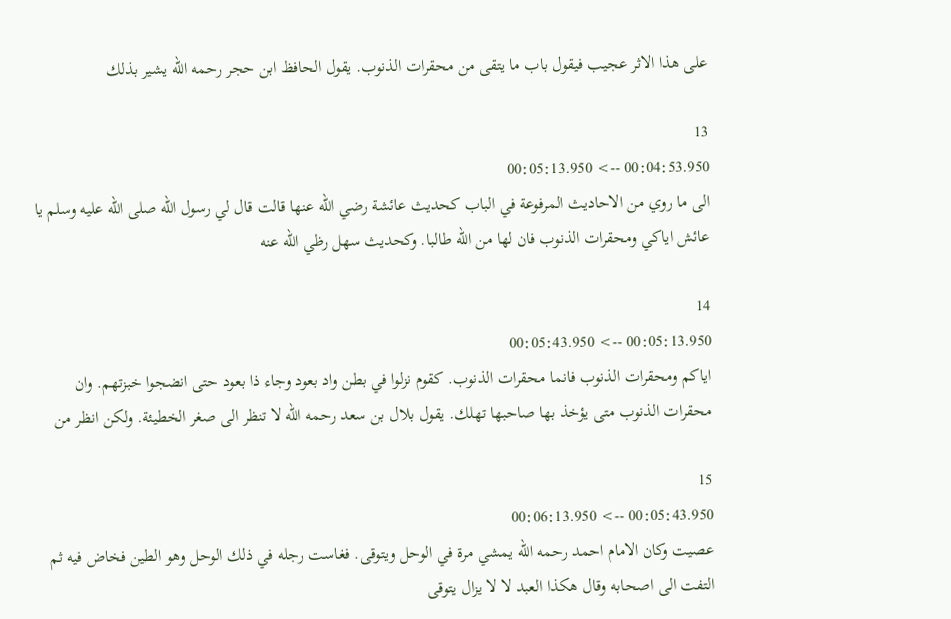على هذا الاثر عجيب فيقول باب ما يتقى من محقرات الذنوب. يقول الحافظ ابن حجر رحمه الله يشير بذلك

13
00:04:53.950 --> 00:05:13.950
الى ما روي من الاحاديث المرفوعة في الباب كحديث عائشة رضي الله عنها قالت قال لي رسول الله صلى الله عليه وسلم يا عائش اياكي ومحقرات الذنوب فان لها من الله طالبا. وكحديث سهل رظي الله عنه

14
00:05:13.950 --> 00:05:43.950
اياكم ومحقرات الذنوب فانما محقرات الذنوب. كقوم نزلوا في بطن واد بعود وجاء ذا بعود حتى انضجوا خبزتهم. وان محقرات الذنوب متى يؤخذ بها صاحبها تهلك. يقول بلال بن سعد رحمه الله لا تنظر الى صغر الخطيئة. ولكن انظر من

15
00:05:43.950 --> 00:06:13.950
عصيت وكان الامام احمد رحمه الله يمشي مرة في الوحل ويتوقى. فغاست رجله في ذلك الوحل وهو الطين فخاض فيه ثم التفت الى اصحابه وقال هكذا العبد لا لا يزال يتوقى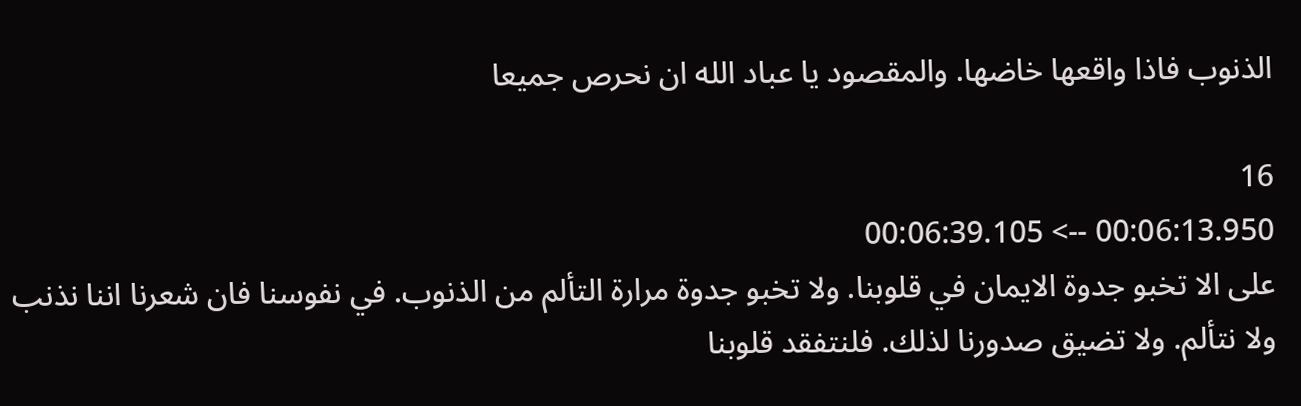الذنوب فاذا واقعها خاضها. والمقصود يا عباد الله ان نحرص جميعا

16
00:06:13.950 --> 00:06:39.105
على الا تخبو جدوة الايمان في قلوبنا. ولا تخبو جدوة مرارة التألم من الذنوب. في نفوسنا فان شعرنا اننا نذنب ولا نتألم. ولا تضيق صدورنا لذلك. فلنتفقد قلوبنا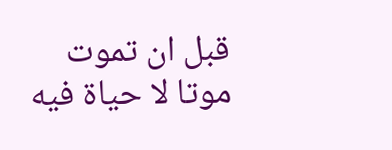قبل ان تموت موتا لا حياة فيه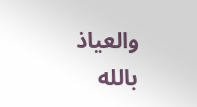والعياذ بالله